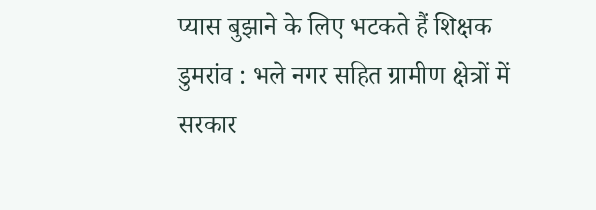प्यास बुझाने के लिए भटकते हैं शिक्षक
डुमरांव : भले नगर सहित ग्रामीण क्षेत्रों में सरकार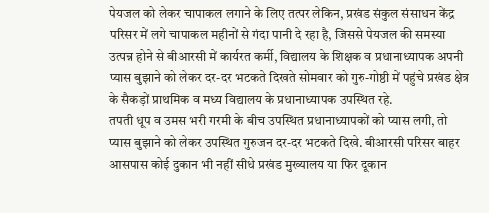पेयजल को लेकर चापाकल लगाने के लिए तत्पर लेकिन, प्रखंड संकुल संसाधन केंद्र परिसर में लगे चापाकल महीनों से गंदा पानी दे रहा है, जिससे पेयजल की समस्या उत्पन्न होने से बीआरसी में कार्यरत कर्मी, विद्यालय के शिक्षक व प्रधानाध्यापक अपनी प्यास बुझाने को लेकर दर-दर भटकते दिखते सोमवार को गुरु-गोष्ठी में पहुंचे प्रखंड क्षेत्र के सैकड़ों प्राथमिक व मध्य विद्यालय के प्रधानाध्यापक उपस्थित रहे.
तपती धूप व उमस भरी गरमी के बीच उपस्थित प्रधानाध्यापकों को प्यास लगी, तो प्यास बुझाने को लेकर उपस्थित गुरुजन दर-दर भटकते दिखे. बीआरसी परिसर बाहर आसपास कोई दुकान भी नहीं सीधे प्रखंड मुख्यालय या फिर दूकान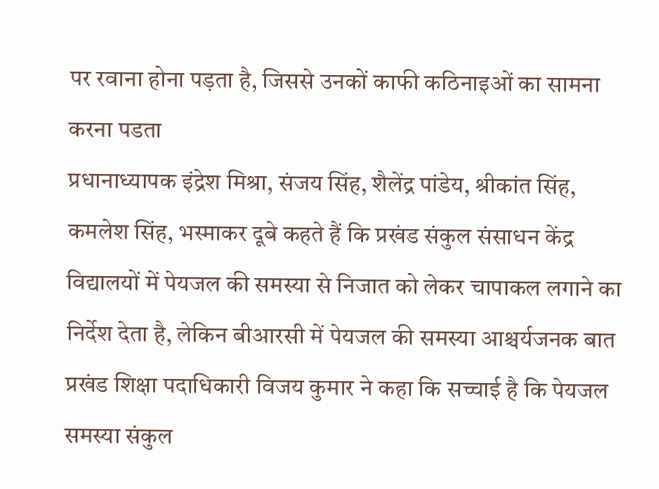पर रवाना होना पड़ता है, जिससे उनकों काफी कठिनाइओं का सामना करना पडता
प्रधानाध्यापक इंद्रेश मिश्रा, संजय सिंह, शैलेंद्र पांडेय, श्रीकांत सिंह, कमलेश सिंह, भस्माकर दूबे कहते हैं कि प्रखंड संकुल संसाधन केंद्र विद्यालयों में पेयजल की समस्या से निजात को लेकर चापाकल लगाने का निर्देश देता है, लेकिन बीआरसी में पेयजल की समस्या आश्चर्यजनक बात प्रखंड शिक्षा पदाधिकारी विजय कुमार ने कहा कि सच्चाई है कि पेयजल समस्या संकुल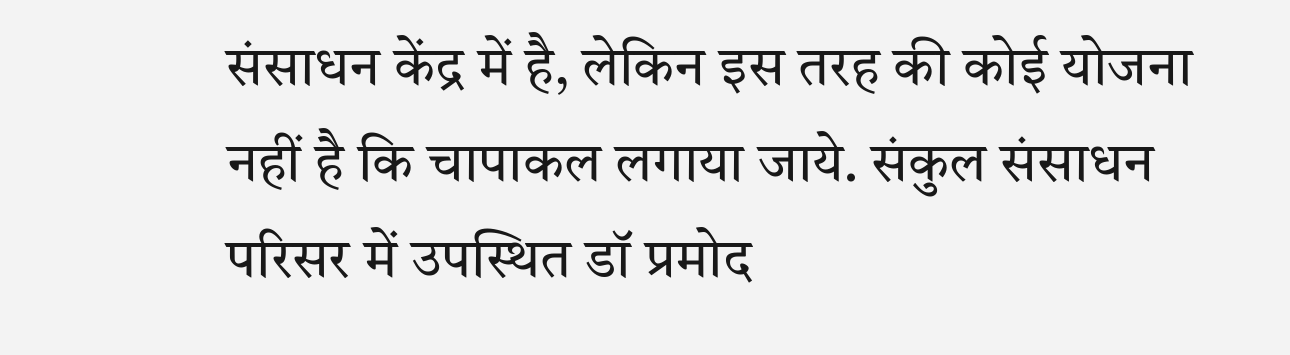संसाधन केंद्र में है, लेकिन इस तरह की कोई योजना नहीं है कि चापाकल लगाया जाये. संकुल संसाधन परिसर में उपस्थित डॉ प्रमोद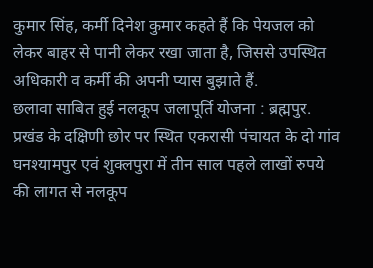कुमार सिंह, कर्मी दिनेश कुमार कहते हैं कि पेयजल को लेकर बाहर से पानी लेकर रखा जाता है, जिससे उपस्थित अधिकारी व कर्मी की अपनी प्यास बुझाते हैं.
छलावा साबित हुई नलकूप जलापूर्ति योजना : ब्रह्मपुर. प्रखंड के दक्षिणी छोर पर स्थित एकरासी पंचायत के दो गांव घनश्यामपुर एवं शुक्लपुरा में तीन साल पहले लाखों रुपये की लागत से नलकूप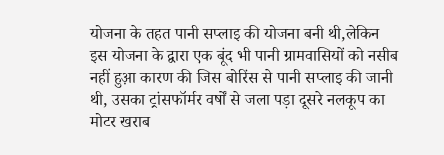योजना के तहत पानी सप्लाइ की योजना बनी थी,लेकिन इस योजना के द्वारा एक बूंद भी पानी ग्रामवासियों को नसीब नहीं हुआ़ कारण की जिस बोरिंस से पानी सप्लाइ की जानी थी, उसका ट्रांसफॉर्मर वर्षों से जला पड़ा दूसरे नलकूप का मोटर खराब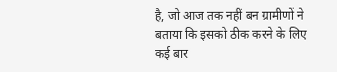है, जो आज तक नहीं बन ग्रामीणों ने बताया कि इसको ठीक करने के लिए कई बार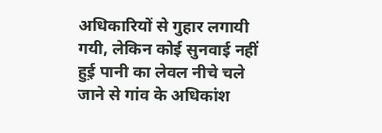अधिकारियों से गुहार लगायी गयी, लेकिन कोई सुनवाई नहीं हुई़ पानी का लेवल नीचे चले जाने से गांव के अधिकांश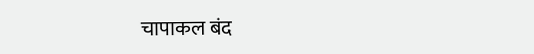चापाकल बंद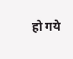हो गये